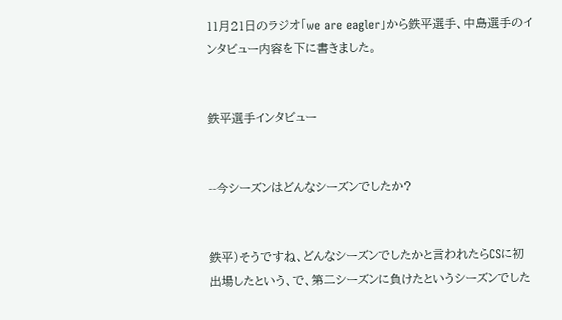11月21日のラジオ「we are eagler」から鉄平選手、中島選手のインタビュー内容を下に書きました。


鉄平選手インタビュー


--今シーズンはどんなシーズンでしたか?


鉄平)そうですね、どんなシーズンでしたかと言われたらCSに初出場したという、で、第二シーズンに負けたというシーズンでした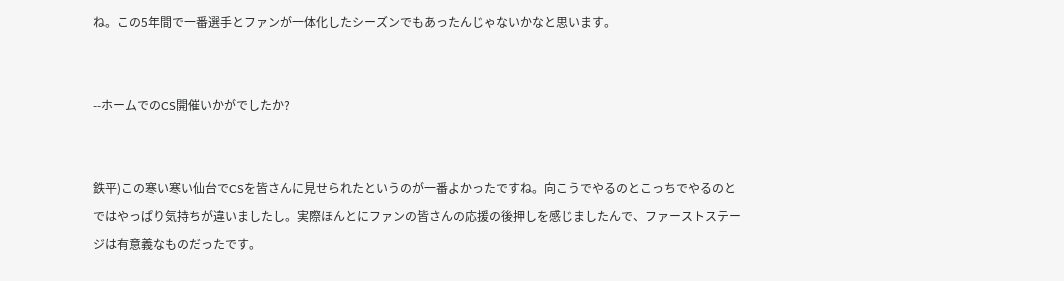ね。この5年間で一番選手とファンが一体化したシーズンでもあったんじゃないかなと思います。


--ホームでのCS開催いかがでしたか?


鉄平)この寒い寒い仙台でCSを皆さんに見せられたというのが一番よかったですね。向こうでやるのとこっちでやるのとではやっぱり気持ちが違いましたし。実際ほんとにファンの皆さんの応援の後押しを感じましたんで、ファーストステージは有意義なものだったです。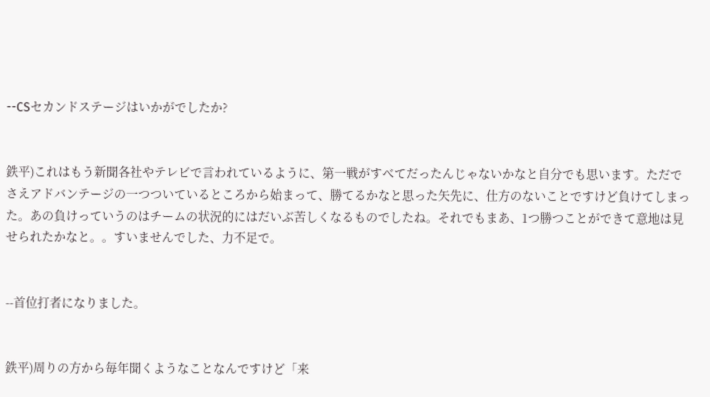--CSセカンドステージはいかがでしたか?


鉄平)これはもう新聞各社やテレビで言われているように、第一戦がすべてだったんじゃないかなと自分でも思います。ただでさえアドバンテージの一つついているところから始まって、勝てるかなと思った矢先に、仕方のないことですけど負けてしまった。あの負けっていうのはチームの状況的にはだいぶ苦しくなるものでしたね。それでもまあ、1つ勝つことができて意地は見せられたかなと。。すいませんでした、力不足で。


--首位打者になりました。


鉄平)周りの方から毎年聞くようなことなんですけど「来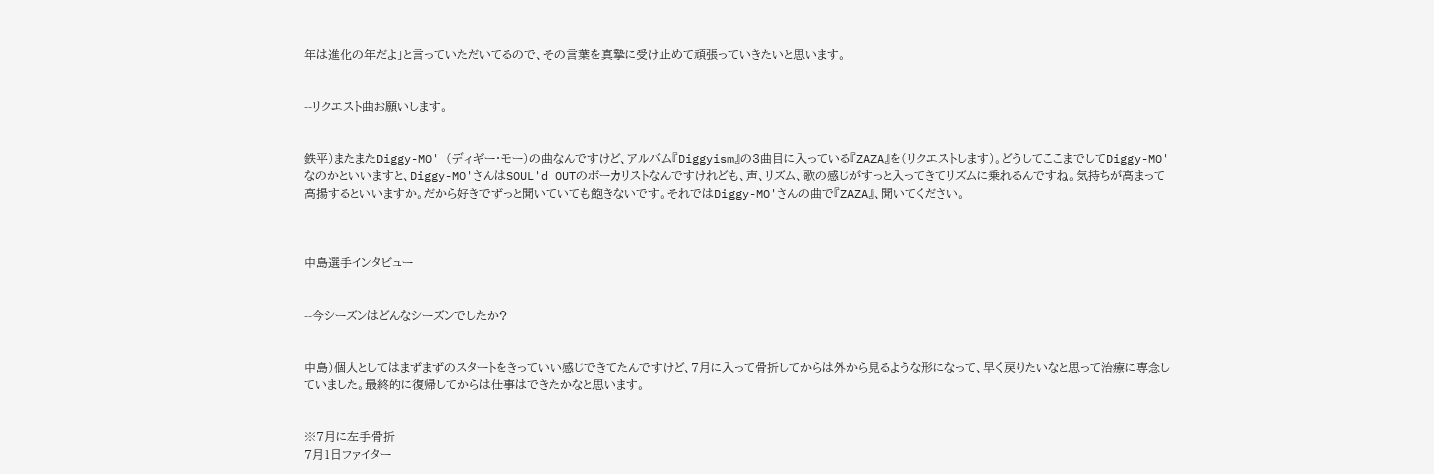年は進化の年だよ」と言っていただいてるので、その言葉を真摯に受け止めて頑張っていきたいと思います。


--リクエスト曲お願いします。


鉄平)またまたDiggy-MO' (ディギー・モー)の曲なんですけど、アルバム『Diggyism』の3曲目に入っている『ZAZA』を(リクエストします)。どうしてここまでしてDiggy-MO'なのかといいますと、Diggy-MO'さんはSOUL'd OUTのボーカリストなんですけれども、声、リズム、歌の感じがすっと入ってきてリズムに乗れるんですね。気持ちが高まって高揚するといいますか。だから好きでずっと聞いていても飽きないです。それではDiggy-MO'さんの曲で『ZAZA』、聞いてください。



中島選手インタビュー


--今シーズンはどんなシーズンでしたか?


中島)個人としてはまずまずのスタートをきっていい感じできてたんですけど、7月に入って骨折してからは外から見るような形になって、早く戻りたいなと思って治療に専念していました。最終的に復帰してからは仕事はできたかなと思います。


※7月に左手骨折
7月1日ファイター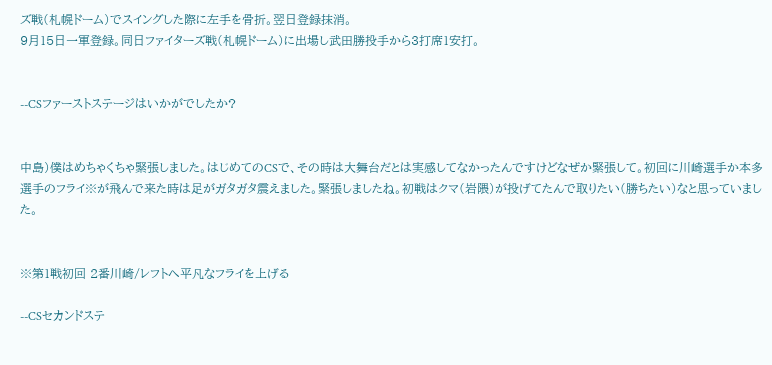ズ戦(札幌ドーム)でスイングした際に左手を骨折。翌日登録抹消。
9月15日一軍登録。同日ファイターズ戦(札幌ドーム)に出場し武田勝投手から3打席1安打。


--CSファーストステージはいかがでしたか?


中島)僕はめちゃくちゃ緊張しました。はじめてのCSで、その時は大舞台だとは実感してなかったんですけどなぜか緊張して。初回に川崎選手か本多選手のフライ※が飛んで来た時は足がガタガタ震えました。緊張しましたね。初戦はクマ(岩隈)が投げてたんで取りたい(勝ちたい)なと思っていました。


※第1戦初回 2番川崎/レフトへ平凡なフライを上げる

--CSセカンドステ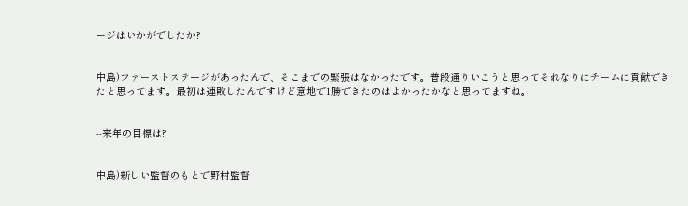ージはいかがでしたか?


中島)ファーストステージがあったんで、そこまでの緊張はなかったです。普段通りいこうと思ってそれなりにチームに貢献できたと思ってます。最初は連敗したんですけど意地で1勝できたのはよかったかなと思ってますね。


--来年の目標は?


中島)新しい監督のもとで野村監督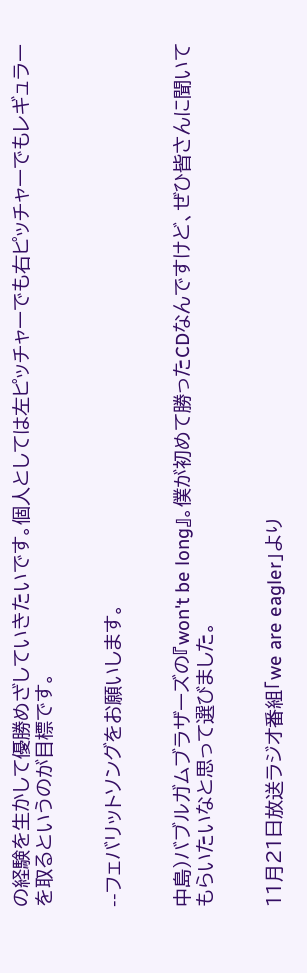の経験を生かして優勝めざしていきたいです。個人としては左ピッチャーでも右ピッチャーでもレギュラーを取るというのが目標です。


--フェバリットソングをお願いします。


中島)バブルガムブラザーズの『won't be long』。僕が初めて勝ったCDなんですけど、ぜひ皆さんに聞いてもらいたいなと思って選びました。


11月21日放送ラジオ番組「we are eagler」より